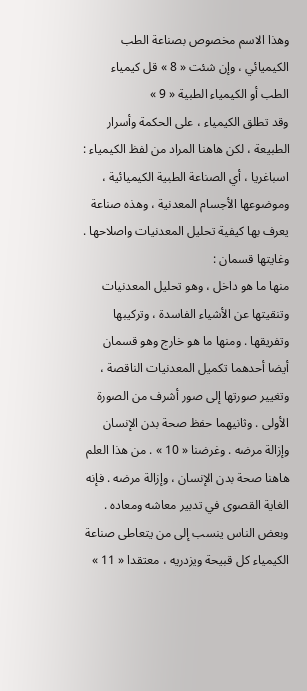وهذا الاسم مخصوص بصناعة الطب الكيميائي ، وإن شئت « 8 » قل كيمياء الطب أو الكيمياء الطبية « 9 »
وقد تطلق الكيمياء ، على الحكمة وأسرار الطبيعة ، لكن هاهنا المراد من لفظ الكيمياء : اسباغريا ، أي الصناعة الطبية الكيميائية ، وموضوعها الأجسام المعدنية ، وهذه صناعة يعرف بها كيفية تحليل المعدنيات واصلاحها . وغايتها قسمان :
منها ما هو داخل ، وهو تحليل المعدنيات وتنقيتها عن الأشياء الفاسدة ، وتركيبها وتفريقها . ومنها ما هو خارج وهو قسمان أيضا أحدهما تكميل المعدنيات الناقصة ، وتغيير صورتها إلى صور أشرف من الصورة الأولى . وثانيهما حفظ صحة بدن الإنسان وإزالة مرضه . وغرضنا « 10 » . من هذا العلم هاهنا صحة بدن الإنسان ، وإزالة مرضه . فإنه الغاية القصوى في تدبير معاشه ومعاده . وبعض الناس ينسب إلى من يتعاطى صناعة الكيمياء كل قبيحة ويزدريه ، معتقدا « 11 »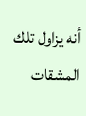أنه يزاول تلك المشقات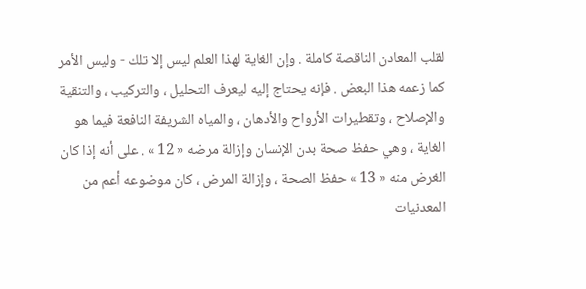لقلب المعادن الناقصة كاملة . وإن الغاية لهذا العلم ليس إلا تلك - وليس الأمر كما زعمه هذا البعض . فإنه يحتاج إليه ليعرف التحليل ، والتركيب ، والتنقية والإصلاح ، وتقطيرات الأرواح والأدهان ، والمياه الشريفة النافعة فيما هو الغاية ، وهي حفظ صحة بدن الإنسان وإزالة مرضه « 12 » . على أنه إذا كان الغرض منه « 13 » حفظ الصحة ، وإزالة المرض ، كان موضوعه أعم من المعدنيات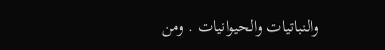والنباتيات والحيوانيات . ومن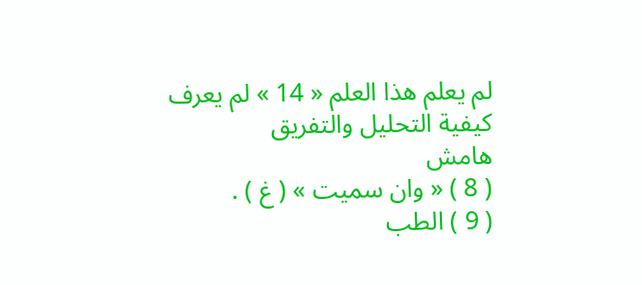لم يعلم هذا العلم « 14 » لم يعرف كيفية التحليل والتفريق
هامش
( 8 ) « وان سميت » ( غ ) .
( 9 ) الطب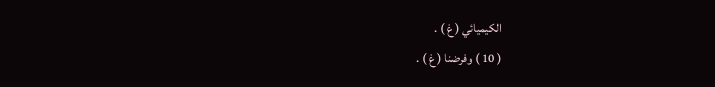الكيميائي ( غ ) .
( 10 ) وفرضنا ( غ ) .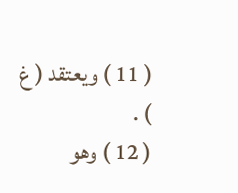( 11 ) ويعتقد ( غ ) .
( 12 ) وهو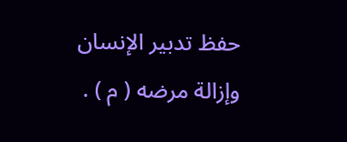حفظ تدبير الإنسان وإزالة مرضه ( م ) .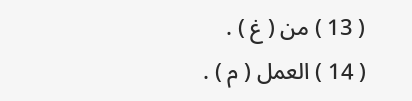( 13 ) من ( غ ) .
( 14 ) العمل ( م ) .